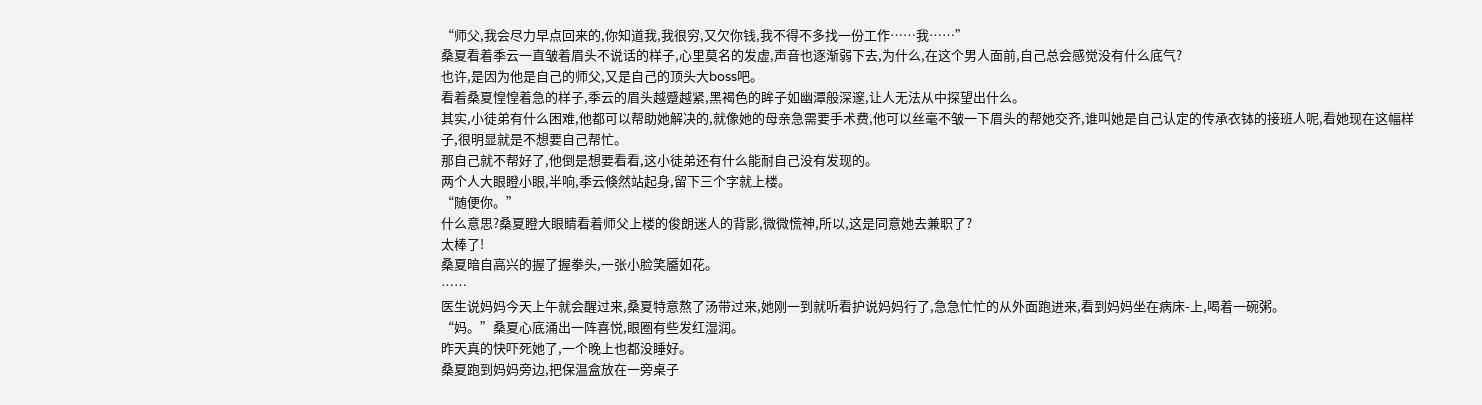“师父,我会尽力早点回来的,你知道我,我很穷,又欠你钱,我不得不多找一份工作……我……”
桑夏看着季云一直皱着眉头不说话的样子,心里莫名的发虚,声音也逐渐弱下去,为什么,在这个男人面前,自己总会感觉没有什么底气?
也许,是因为他是自己的师父,又是自己的顶头大boss吧。
看着桑夏惶惶着急的样子,季云的眉头越蹙越紧,黑褐色的眸子如幽潭般深邃,让人无法从中探望出什么。
其实,小徒弟有什么困难,他都可以帮助她解决的,就像她的母亲急需要手术费,他可以丝毫不皱一下眉头的帮她交齐,谁叫她是自己认定的传承衣钵的接班人呢,看她现在这幅样子,很明显就是不想要自己帮忙。
那自己就不帮好了,他倒是想要看看,这小徒弟还有什么能耐自己没有发现的。
两个人大眼瞪小眼,半响,季云倏然站起身,留下三个字就上楼。
“随便你。”
什么意思?桑夏瞪大眼睛看着师父上楼的俊朗迷人的背影,微微慌神,所以,这是同意她去兼职了?
太棒了!
桑夏暗自高兴的握了握拳头,一张小脸笑靥如花。
……
医生说妈妈今天上午就会醒过来,桑夏特意熬了汤带过来,她刚一到就听看护说妈妈行了,急急忙忙的从外面跑进来,看到妈妈坐在病床-上,喝着一碗粥。
“妈。”桑夏心底涌出一阵喜悦,眼圈有些发红湿润。
昨天真的快吓死她了,一个晚上也都没睡好。
桑夏跑到妈妈旁边,把保温盒放在一旁桌子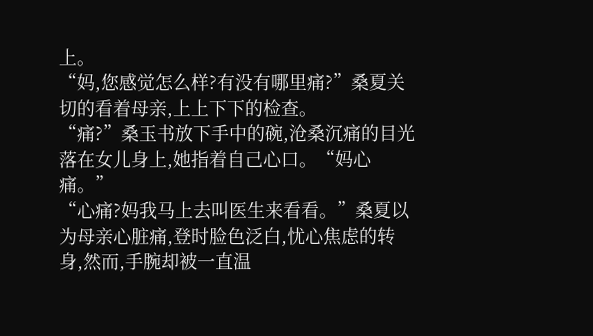上。
“妈,您感觉怎么样?有没有哪里痛?”桑夏关切的看着母亲,上上下下的检查。
“痛?”桑玉书放下手中的碗,沧桑沉痛的目光落在女儿身上,她指着自己心口。“妈心痛。”
“心痛?妈我马上去叫医生来看看。”桑夏以为母亲心脏痛,登时脸色泛白,忧心焦虑的转身,然而,手腕却被一直温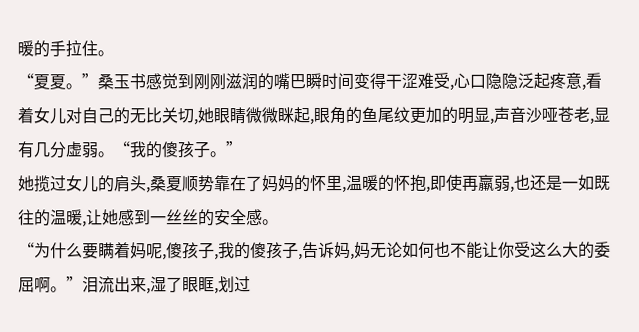暖的手拉住。
“夏夏。”桑玉书感觉到刚刚滋润的嘴巴瞬时间变得干涩难受,心口隐隐泛起疼意,看着女儿对自己的无比关切,她眼睛微微眯起,眼角的鱼尾纹更加的明显,声音沙哑苍老,显有几分虚弱。“我的傻孩子。”
她揽过女儿的肩头,桑夏顺势靠在了妈妈的怀里,温暖的怀抱,即使再羸弱,也还是一如既往的温暖,让她感到一丝丝的安全感。
“为什么要瞒着妈呢,傻孩子,我的傻孩子,告诉妈,妈无论如何也不能让你受这么大的委屈啊。”泪流出来,湿了眼眶,划过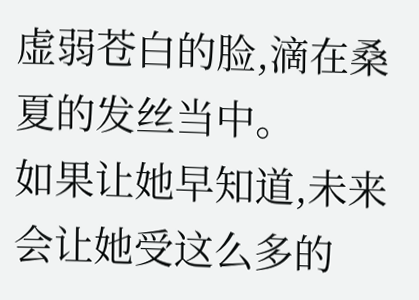虚弱苍白的脸,滴在桑夏的发丝当中。
如果让她早知道,未来会让她受这么多的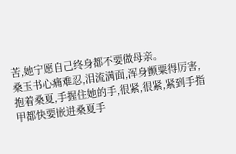苦,她宁愿自己终身都不要做母亲。
桑玉书心痛难忍,泪流满面,浑身颤粟得厉害,抱着桑夏,手握住她的手,很紧,很紧,紧到手指甲都快要嵌进桑夏手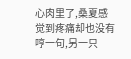心肉里了,桑夏感觉到疼痛却也没有哼一句,另一只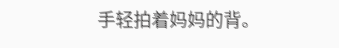手轻拍着妈妈的背。